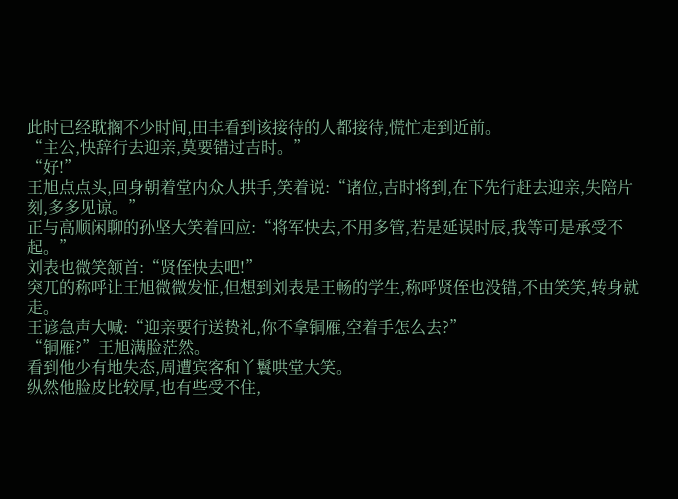此时已经耽搁不少时间,田丰看到该接待的人都接待,慌忙走到近前。
“主公,快辞行去迎亲,莫要错过吉时。”
“好!”
王旭点点头,回身朝着堂内众人拱手,笑着说:“诸位,吉时将到,在下先行赶去迎亲,失陪片刻,多多见谅。”
正与高顺闲聊的孙坚大笑着回应:“将军快去,不用多管,若是延误时辰,我等可是承受不起。”
刘表也微笑颔首:“贤侄快去吧!”
突兀的称呼让王旭微微发怔,但想到刘表是王畅的学生,称呼贤侄也没错,不由笑笑,转身就走。
王谚急声大喊:“迎亲要行送贽礼,你不拿铜雁,空着手怎么去?”
“铜雁?”王旭满脸茫然。
看到他少有地失态,周遭宾客和丫鬟哄堂大笑。
纵然他脸皮比较厚,也有些受不住,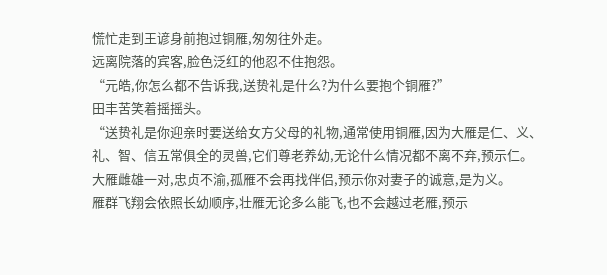慌忙走到王谚身前抱过铜雁,匆匆往外走。
远离院落的宾客,脸色泛红的他忍不住抱怨。
“元皓,你怎么都不告诉我,送贽礼是什么?为什么要抱个铜雁?”
田丰苦笑着摇摇头。
“送贽礼是你迎亲时要送给女方父母的礼物,通常使用铜雁,因为大雁是仁、义、礼、智、信五常俱全的灵兽,它们尊老养幼,无论什么情况都不离不弃,预示仁。
大雁雌雄一对,忠贞不渝,孤雁不会再找伴侣,预示你对妻子的诚意,是为义。
雁群飞翔会依照长幼顺序,壮雁无论多么能飞,也不会越过老雁,预示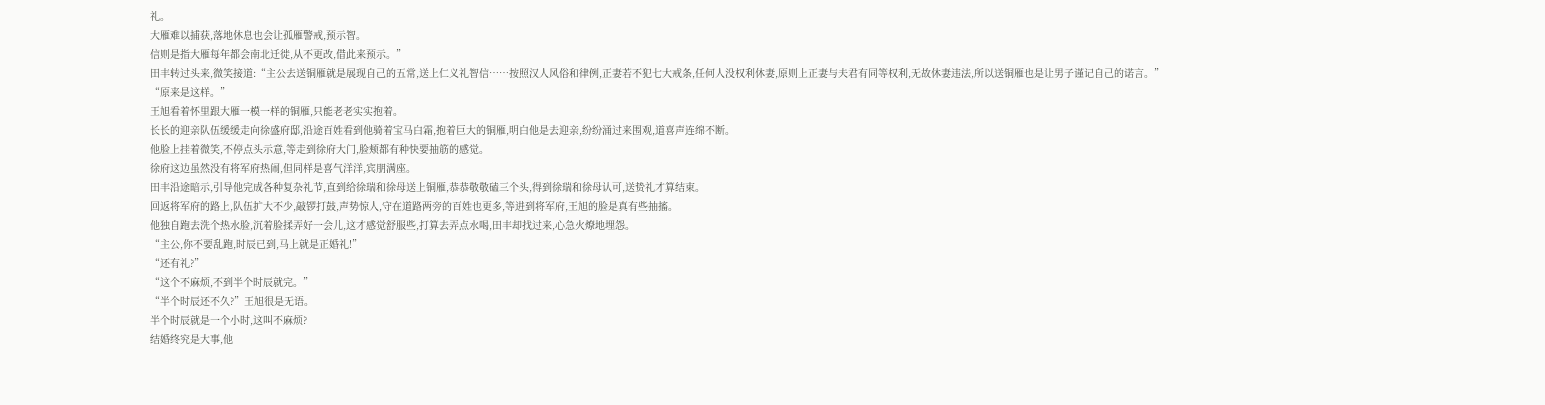礼。
大雁难以捕获,落地休息也会让孤雁警戒,预示智。
信则是指大雁每年都会南北迁徙,从不更改,借此来预示。”
田丰转过头来,微笑接道:“主公去送铜雁就是展现自己的五常,送上仁义礼智信……按照汉人风俗和律例,正妻若不犯七大戒条,任何人没权利休妻,原则上正妻与夫君有同等权利,无故休妻违法,所以送铜雁也是让男子谨记自己的诺言。”
“原来是这样。”
王旭看着怀里跟大雁一模一样的铜雁,只能老老实实抱着。
长长的迎亲队伍缓缓走向徐盛府邸,沿途百姓看到他骑着宝马白霜,抱着巨大的铜雁,明白他是去迎亲,纷纷涌过来围观,道喜声连绵不断。
他脸上挂着微笑,不停点头示意,等走到徐府大门,脸颊都有种快要抽筋的感觉。
徐府这边虽然没有将军府热闹,但同样是喜气洋洋,宾朋满座。
田丰沿途暗示,引导他完成各种复杂礼节,直到给徐瑞和徐母送上铜雁,恭恭敬敬磕三个头,得到徐瑞和徐母认可,送贽礼才算结束。
回返将军府的路上,队伍扩大不少,敲锣打鼓,声势惊人,守在道路两旁的百姓也更多,等进到将军府,王旭的脸是真有些抽搐。
他独自跑去洗个热水脸,沉着脸揉弄好一会儿,这才感觉舒服些,打算去弄点水喝,田丰却找过来,心急火燎地埋怨。
“主公,你不要乱跑,时辰已到,马上就是正婚礼!”
“还有礼?”
“这个不麻烦,不到半个时辰就完。”
“半个时辰还不久?”王旭很是无语。
半个时辰就是一个小时,这叫不麻烦?
结婚终究是大事,他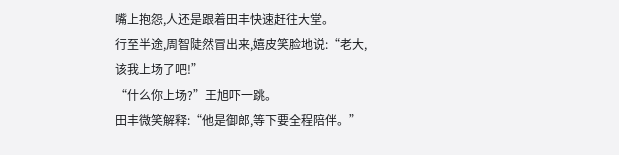嘴上抱怨,人还是跟着田丰快速赶往大堂。
行至半途,周智陡然冒出来,嬉皮笑脸地说:“老大,该我上场了吧!”
“什么你上场?”王旭吓一跳。
田丰微笑解释:“他是御郎,等下要全程陪伴。”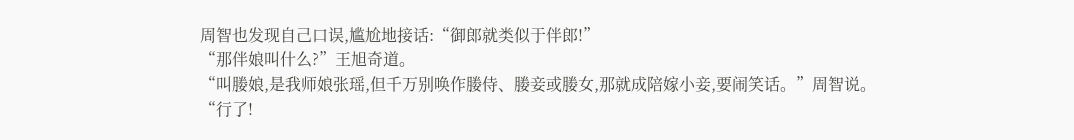周智也发现自己口误,尴尬地接话:“御郎就类似于伴郎!”
“那伴娘叫什么?”王旭奇道。
“叫媵娘,是我师娘张瑶,但千万别唤作媵侍、媵妾或媵女,那就成陪嫁小妾,要闹笑话。”周智说。
“行了!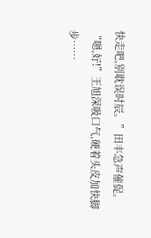快走吧,别耽误时辰。”田丰急声催促。
“嗯,好!”王旭深吸口气,硬着头皮加快脚步……